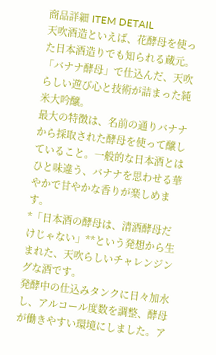商品詳細 ITEM DETAIL
天吹酒造といえば、花酵母を使った日本酒造りでも知られる蔵元。
「バナナ酵母」で仕込んだ、天吹らしい遊び心と技術が詰まった純米大吟醸。
最大の特徴は、名前の通りバナナから採取された酵母を使って醸していること。一般的な日本酒とはひと味違う、バナナを思わせる華やかで甘やかな香りが楽しめます。
*「日本酒の酵母は、清酒酵母だけじゃない」**という発想から生まれた、天吹らしいチャレンジングな酒です。
発酵中の仕込みタンクに日々加水し、アルコール度数を調整、酵母が働きやすい環境にしました。ア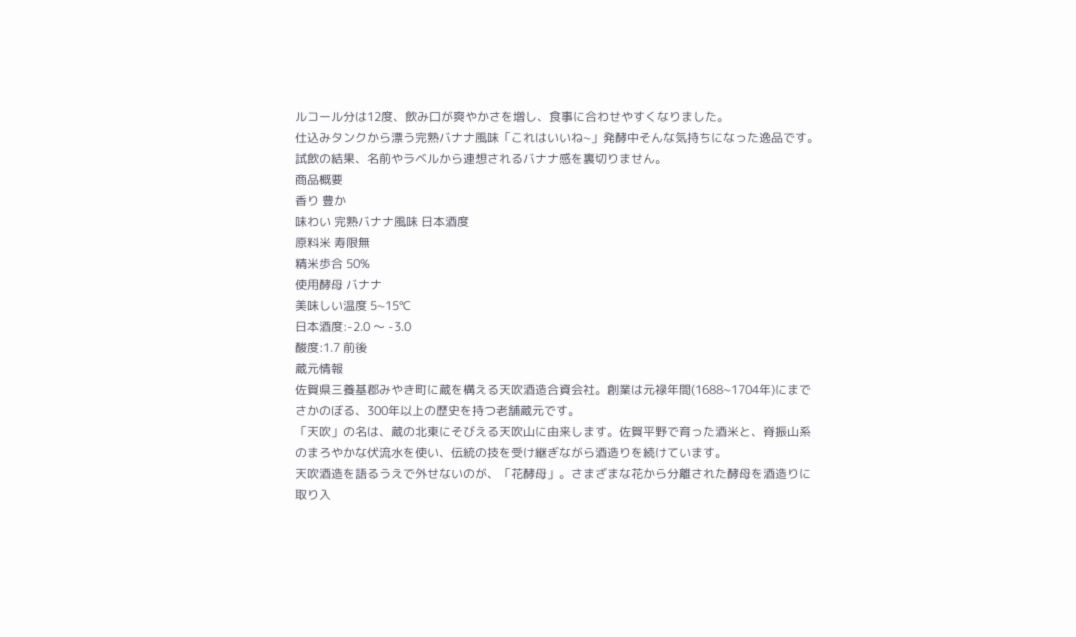ルコール分は12度、飲み口が爽やかさを増し、食事に合わせやすくなりました。
仕込みタンクから漂う完熟バナナ風味「これはいいね~」発酵中そんな気持ちになった逸品です。試飲の結果、名前やラベルから連想されるバナナ感を裏切りません。
商品概要
香り 豊か
味わい 完熟バナナ風味 日本酒度
原料米 寿限無
精米歩合 50%
使用酵母 バナナ
美味しい温度 5~15℃
日本酒度:-2.0 〜 -3.0
酸度:1.7 前後
蔵元情報
佐賀県三養基郡みやき町に蔵を構える天吹酒造合資会社。創業は元禄年間(1688~1704年)にまでさかのぼる、300年以上の歴史を持つ老舗蔵元です。
「天吹」の名は、蔵の北東にそびえる天吹山に由来します。佐賀平野で育った酒米と、脊振山系のまろやかな伏流水を使い、伝統の技を受け継ぎながら酒造りを続けています。
天吹酒造を語るうえで外せないのが、「花酵母」。さまざまな花から分離された酵母を酒造りに取り入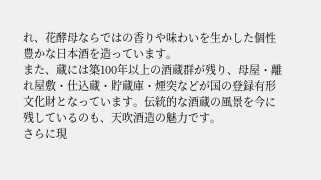れ、花酵母ならではの香りや味わいを生かした個性豊かな日本酒を造っています。
また、蔵には築100年以上の酒蔵群が残り、母屋・離れ屋敷・仕込蔵・貯蔵庫・煙突などが国の登録有形文化財となっています。伝統的な酒蔵の風景を今に残しているのも、天吹酒造の魅力です。
さらに現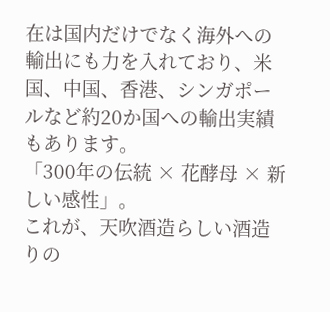在は国内だけでなく海外への輸出にも力を入れており、米国、中国、香港、シンガポールなど約20か国への輸出実績もあります。
「300年の伝統 × 花酵母 × 新しい感性」。
これが、天吹酒造らしい酒造りの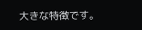大きな特徴です。